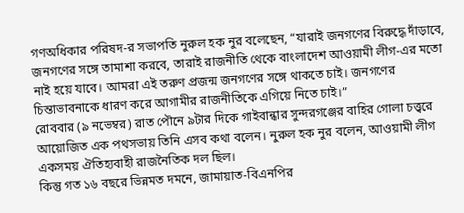গণঅধিকার পরিষদ-র সভাপতি নুরুল হক নুর বলেছেন, “যারাই জনগণের বিরুদ্ধে দাঁড়াবে, জনগণের সঙ্গে তামাশা করবে, তারাই রাজনীতি থেকে বাংলাদেশ আওয়ামী লীগ-এর মতো নাই হয়ে যাবে। আমরা এই তরুণ প্রজন্ম জনগণের সঙ্গে থাকতে চাই। জনগণের চিন্তাভাবনাকে ধারণ করে আগামীর রাজনীতিকে এগিয়ে নিতে চাই।”
রোববার (৯ নভেম্বর) রাত পৌনে ৯টার দিকে গাইবান্ধার সুন্দরগঞ্জের বাহির গোলা চত্ত্বরে আয়োজিত এক পথসভায় তিনি এসব কথা বলেন। নুরুল হক নুর বলেন, আওয়ামী লীগ একসময় ঐতিহ্যবাহী রাজনৈতিক দল ছিল।
কিন্তু গত ১৬ বছরে ভিন্নমত দমনে, জামায়াত-বিএনপির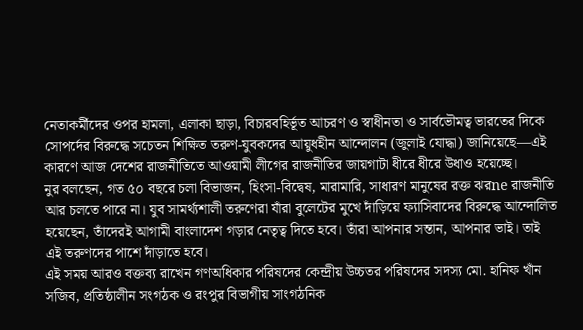নেতাকর্মীদের ওপর হামলা, এলাকা ছাড়া, বিচারবহির্ভূত আচরণ ও স্বাধীনতা ও সার্বভৌমত্ব ভারতের দিকে সোপর্দের বিরুদ্ধে সচেতন শিক্ষিত তরুণ-যুবকদের আয়ুধহীন আন্দোলন (জুলাই যোদ্ধা) জানিয়েছে—এই কারণে আজ দেশের রাজনীতিতে আওয়ামী লীগের রাজনীতির জায়গাটা ধীরে ধীরে উধাও হয়েচ্ছে।
নুর বলছেন, গত ৫০ বছরে চলা বিভাজন, হিংসা-বিদ্বেষ, মারামারি, সাধারণ মানুষের রক্ত ঝরne রাজনীতি আর চলতে পারে না। যুব সামর্থ্যশালী তরুণেরা যাঁরা বুলেটের মুখে দাঁড়িয়ে ফ্যাসিবাদের বিরুদ্ধে আন্দোলিত হয়েছেন, তাঁদেরই আগামী বাংলাদেশ গড়ার নেতৃত্ব দিতে হবে। তাঁরা আপনার সন্তান, আপনার ভাই। তাই এই তরুণদের পাশে দাঁড়াতে হবে।
এই সময় আরও বক্তব্য রাখেন গণঅধিকার পরিষদের কেন্দ্রীয় উচ্চতর পরিষদের সদস্য মো. হানিফ খাঁন সজিব, প্রতিষ্ঠালীন সংগঠক ও রংপুর বিভাগীয় সাংগঠনিক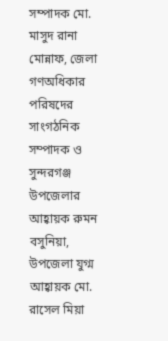সম্পাদক মো. মাসুদ রানা মোন্নাফ, জেলা গণঅধিকার পরিষদের সাংগঠনিক সম্পাদক ও সুন্দরগঞ্জ উপজেলার আহ্বায়ক রুমন বসুনিয়া, উপজেলা যুগ্ম আহ্বায়ক মো. রাসেল মিয়া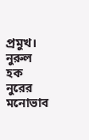প্রমুখ।
নুরুল হক নুরের মনোভাব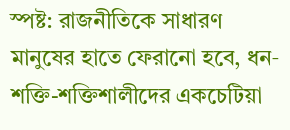স্পষ্ট: রাজনীতিকে সাধারণ মানুষের হাতে ফেরানো হবে, ধন‐শক্তি-শক্তিশালীদের একচেটিয়া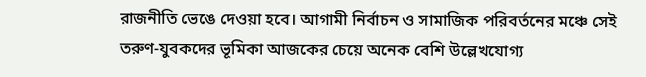রাজনীতি ভেঙে দেওয়া হবে। আগামী নির্বাচন ও সামাজিক পরিবর্তনের মঞ্চে সেই তরুণ-যুবকদের ভূমিকা আজকের চেয়ে অনেক বেশি উল্লেখযোগ্য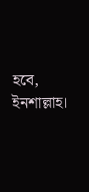হবে, ইনশাল্লাহ।